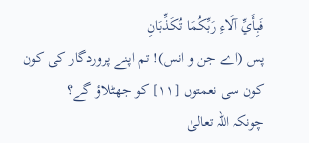فَبِأَيِّ آلَاءِ رَبِّكُمَا تُكَذِّبَانِ
پس (اے جن و انس)! تم اپنے پروردگار کی کون کون سی نعمتوں [١١] کو جھٹلاؤ گے؟
چونکہ اللہ تعالیٰ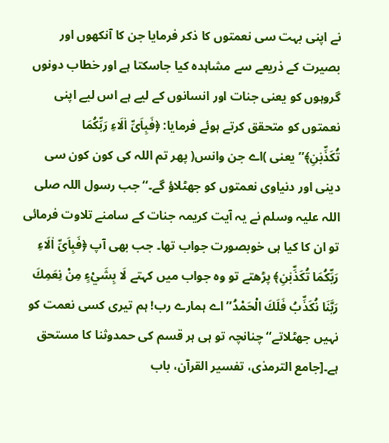نے اپنی بہت سی نعمتوں کا ذکر فرمایا جن کا آنکھوں اور بصیرت کے ذریعے سے مشاہدہ کیا جاسکتا ہے اور خطاب دونوں گروہوں کو یعنی جنات اور انسانوں کے لیے ہے اس لیے اپنی نعمتوں کو متحقق کرتے ہوئے فرمایا: ﴿فَبِاَیِّ اٰلَاءِ رَبِّکُمَا تُکَذِّبٰنِ﴾’’یعنی )اے جن وانس( پھر تم اللہ کی کون کون سی دینی اور دنیاوی نعمتوں کو جھٹلاؤ گے۔‘‘ جب رسول اللہ صلی اللہ علیہ وسلم نے یہ آیت کریمہ جنات کے سامنے تلاوت فرمائی تو ان کا کیا ہی خوبصورت جواب تھا۔ جب بھی آپ ﴿فَبِاَیِّ اٰلَاءِ رَبِّکُمَا تُکَذِّبٰنِ﴾ پڑھتے تو وہ جواب میں کہتے لَا بِشَيْءٍ مِنْ نِعَمِكَ رَبَّنَا نُكَذِّبُ فَلَكَ الْحَمْدُ’’اے ہمارے رب! ہم تیری کسی نعمت کو نہیں جھٹلاتے‘‘ چنانچہ تو ہی ہر قسم کی حمدوثنا کا مستحق ہے۔[جامع الترمذی، تفسیر القرآن، باب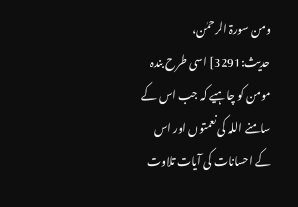ومن سورۃ الرحمٰن، حدیث:3291] اسی طرح بندہ مومن کو چاہیے کہ جب اس کے سامنے اللہ کی نعمتوں اور اس کے احسانات کی آیات تلاوت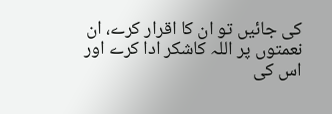کی جائیں تو ان کا اقرار کرے، ان نعمتوں پر اللہ کاشکر ادا کرے اور اس کی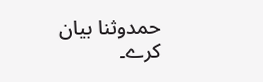حمدوثنا بیان کرے۔